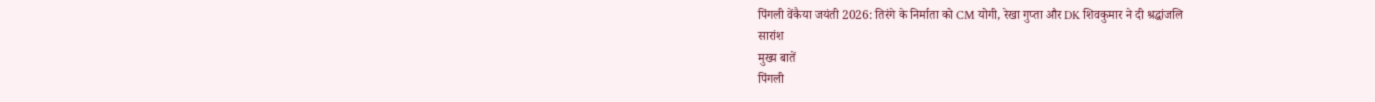पिंगली वेंकैया जयंती 2026: तिरंगे के निर्माता को CM योगी, रेखा गुप्ता और DK शिवकुमार ने दी श्रद्धांजलि
सारांश
मुख्य बातें
पिंगली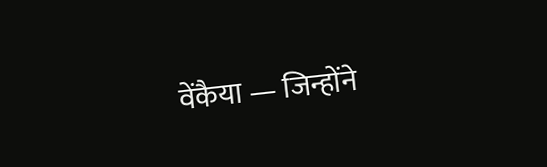वेंकैया — जिन्होंने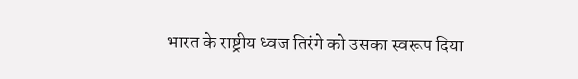भारत के राष्ट्रीय ध्वज तिरंगे को उसका स्वरूप दिया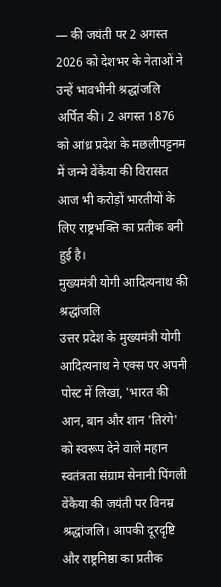— की जयंती पर 2 अगस्त 2026 को देशभर के नेताओं ने उन्हें भावभीनी श्रद्धांजलि अर्पित की। 2 अगस्त 1876 को आंध्र प्रदेश के मछलीपट्टनम में जन्मे वेंकैया की विरासत आज भी करोड़ों भारतीयों के लिए राष्ट्रभक्ति का प्रतीक बनी हुई है।
मुख्यमंत्री योगी आदित्यनाथ की श्रद्धांजलि
उत्तर प्रदेश के मुख्यमंत्री योगी आदित्यनाथ ने एक्स पर अपनी पोस्ट में लिखा, 'भारत की आन, बान और शान 'तिरंगे' को स्वरूप देने वाले महान स्वतंत्रता संग्राम सेनानी पिंगली वेंकैया की जयंती पर विनम्र श्रद्धांजलि। आपकी दूरदृष्टि और राष्ट्रनिष्ठा का प्रतीक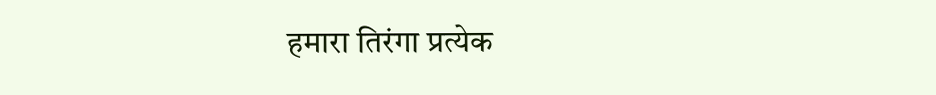हमारा तिरंगा प्रत्येक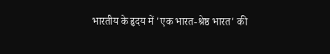भारतीय के हृदय में 'एक भारत-श्रेष्ठ भारत' की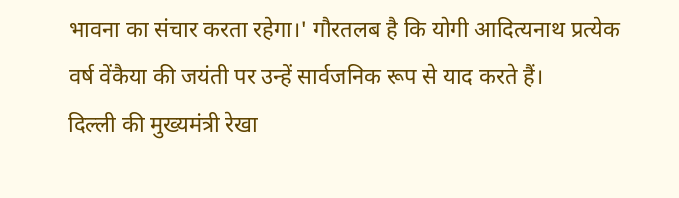भावना का संचार करता रहेगा।' गौरतलब है कि योगी आदित्यनाथ प्रत्येक वर्ष वेंकैया की जयंती पर उन्हें सार्वजनिक रूप से याद करते हैं।
दिल्ली की मुख्यमंत्री रेखा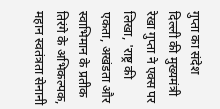गुप्ता का संदेश
दिल्ली की मुख्यमंत्री रेखा गुप्ता ने एक्स पर लिखा, 'राष्ट्र की एकता, अखंडता और स्वाभिमान के प्रतीक तिरंगे के अभिकल्पक, महान स्वतंत्रता सेनानी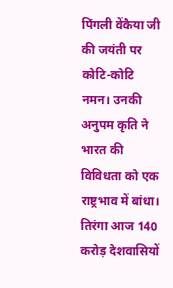पिंगली वेंकैया जी की जयंती पर कोटि-कोटि नमन। उनकी अनुपम कृति ने भारत की विविधता को एक राष्ट्रभाव में बांधा। तिरंगा आज 140 करोड़ देशवासियों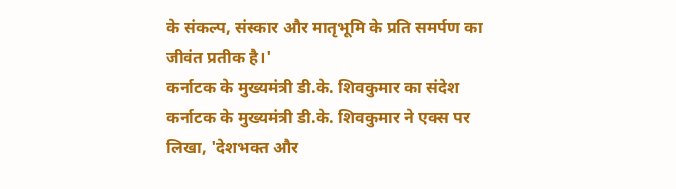के संकल्प, संस्कार और मातृभूमि के प्रति समर्पण का जीवंत प्रतीक है।'
कर्नाटक के मुख्यमंत्री डी.के. शिवकुमार का संदेश
कर्नाटक के मुख्यमंत्री डी.के. शिवकुमार ने एक्स पर लिखा, 'देशभक्त और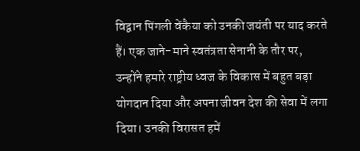विद्वान पिंगली वेंकैया को उनकी जयंती पर याद करते हैं। एक जाने-माने स्वतंत्रता सेनानी के तौर पर, उन्होंने हमारे राष्ट्रीय ध्वज के विकास में बहुत बड़ा योगदान दिया और अपना जीवन देश की सेवा में लगा दिया। उनकी विरासत हमें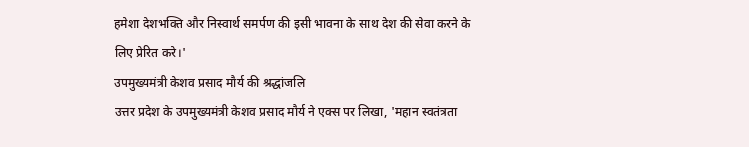हमेशा देशभक्ति और निस्वार्थ समर्पण की इसी भावना के साथ देश की सेवा करने के लिए प्रेरित करे।'
उपमुख्यमंत्री केशव प्रसाद मौर्य की श्रद्धांजलि
उत्तर प्रदेश के उपमुख्यमंत्री केशव प्रसाद मौर्य ने एक्स पर लिखा, 'महान स्वतंत्रता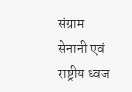संग्राम सेनानी एवं राष्ट्रीय ध्वज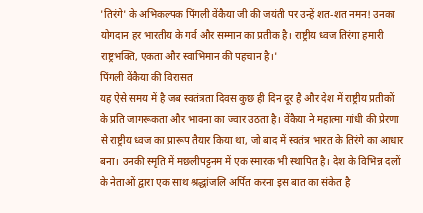'तिरंगे' के अभिकल्पक पिंगली वेंकैया जी की जयंती पर उन्हें शत-शत नमन! उनका योगदान हर भारतीय के गर्व और सम्मान का प्रतीक है। राष्ट्रीय ध्वज तिरंगा हमारी राष्ट्रभक्ति, एकता और स्वाभिमान की पहचान है।'
पिंगली वेंकैया की विरासत
यह ऐसे समय में है जब स्वतंत्रता दिवस कुछ ही दिन दूर है और देश में राष्ट्रीय प्रतीकों के प्रति जागरूकता और भावना का ज्वार उठता है। वेंकैया ने महात्मा गांधी की प्रेरणा से राष्ट्रीय ध्वज का प्रारूप तैयार किया था, जो बाद में स्वतंत्र भारत के तिरंगे का आधार बना। उनकी स्मृति में मछलीपट्टनम में एक स्मारक भी स्थापित है। देश के विभिन्न दलों के नेताओं द्वारा एक साथ श्रद्धांजलि अर्पित करना इस बात का संकेत है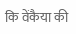कि वेंकैया की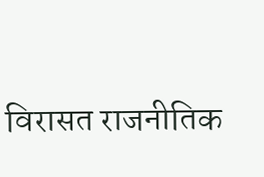विरासत राजनीतिक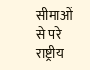सीमाओं से परे राष्ट्रीय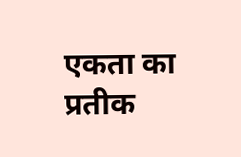एकता का प्रतीक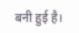बनी हुई है।